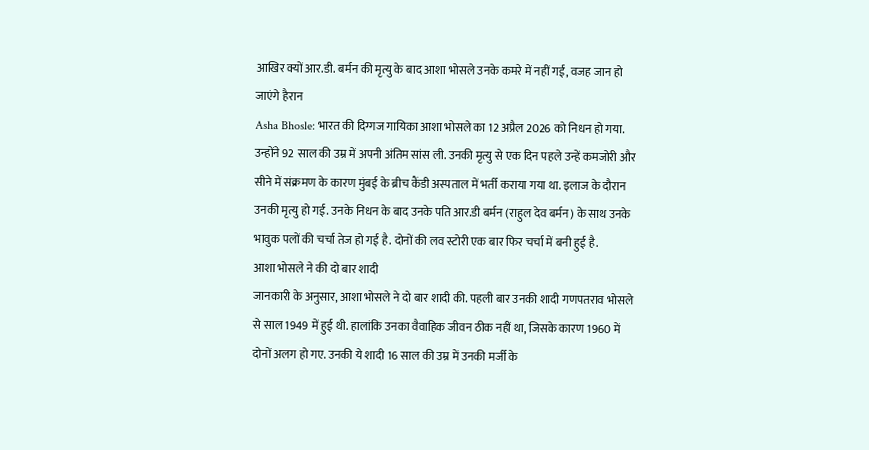आखिर क्यों आर.डी. बर्मन की मृत्यु के बाद आशा भोसले उनके कमरे में नहीं गईं, वजह जान हो जाएंगे हैरान
Asha Bhosle: भारत की दिग्गज गायिका आशा भोसले का 12 अप्रैल 2026 को निधन हो गया. उन्होंने 92 साल की उम्र में अपनी अंतिम सांस ली. उनकी मृत्यु से एक दिन पहले उन्हें कमजोरी और सीने में संक्रमण के कारण मुंबई के ब्रीच कैंडी अस्पताल में भर्ती कराया गया था. इलाज के दौरान उनकी मृत्यु हो गई. उनके निधन के बाद उनके पति आर.डी बर्मन (राहुल देव बर्मन) के साथ उनके भावुक पलों की चर्चा तेज हो गई है. दोनों की लव स्टोरी एक बार फिर चर्चा में बनी हुई है.
आशा भोसले ने की दो बार शादी
जानकारी के अनुसार, आशा भोसले ने दो बार शादी की. पहली बार उनकी शादी गणपतराव भोसले से साल 1949 में हुई थी. हालांकि उनका वैवाहिक जीवन ठीक नहीं था, जिसके कारण 1960 में दोनों अलग हो गए. उनकी ये शादी 16 साल की उम्र में उनकी मर्जी के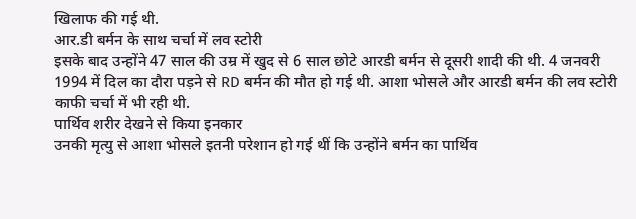खिलाफ की गई थी.
आर.डी बर्मन के साथ चर्चा में लव स्टोरी
इसके बाद उन्होंने 47 साल की उम्र में खुद से 6 साल छोटे आरडी बर्मन से दूसरी शादी की थी. 4 जनवरी 1994 में दिल का दौरा पड़ने से RD बर्मन की मौत हो गई थी. आशा भोसले और आरडी बर्मन की लव स्टोरी काफी चर्चा में भी रही थी.
पार्थिव शरीर देखने से किया इनकार
उनकी मृत्यु से आशा भोसले इतनी परेशान हो गई थीं कि उन्होंने बर्मन का पार्थिव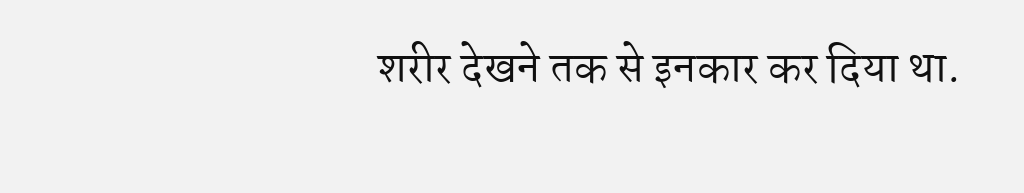शरीर देखने तक से इनकार कर दिया था.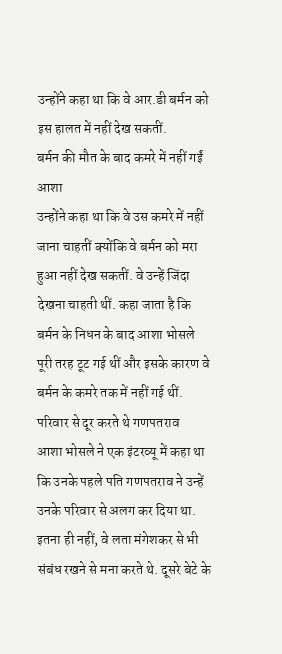उन्होंने कहा था कि वे आर.डी बर्मन को इस हालत में नहीं देख सकतीं.
बर्मन की मौत के बाद कमरे में नहीं गईं आशा
उन्होंने कहा था कि वे उस कमरे में नहीं जाना चाहतीं क्योंकि वे बर्मन को मरा हुआ नहीं देख सकतीं. वे उन्हें जिंदा देखना चाहती थीं. कहा जाता है कि बर्मन के निधन के बाद आशा भोसले पूरी तरह टूट गई थीं और इसके कारण वे बर्मन के कमरे तक में नहीं गई थीं.
परिवार से दूर करते थे गणपतराव
आशा भोसले ने एक इंटरव्यू में कहा था कि उनके पहले पति गणपतराव ने उन्हें उनके परिवार से अलग कर दिया था. इतना ही नहीं, वे लता मंगेशकर से भी संबंध रखने से मना करते थे. दूसरे बेटे के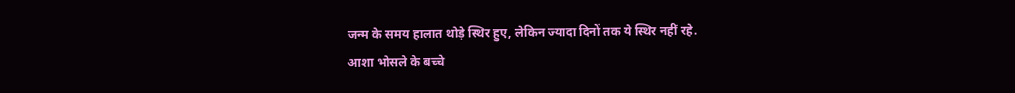जन्म के समय हालात थोड़े स्थिर हुए, लेकिन ज्यादा दिनों तक ये स्थिर नहीं रहे.
आशा भोसले के बच्चे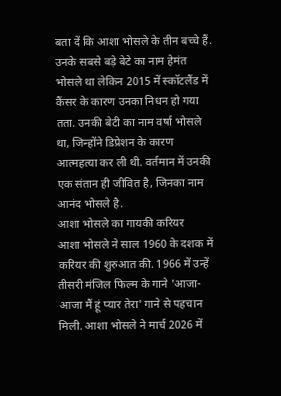बता दें कि आशा भोसले के तीन बच्चे हैं. उनके सबसे बड़े बेटे का नाम हेमंत भोसले था लेकिन 2015 में स्कॉटलैंड में कैंसर के कारण उनका निधन हो गया तता. उनकी बेटी का नाम वर्षा भोसले था, जिन्होंने डिप्रेशन के कारण आत्महत्या कर ली थी. वर्तमान में उनकी एक संतान ही जीवित है, जिनका नाम आनंद भोसले है.
आशा भोसले का गायकी करियर
आशा भोसले ने साल 1960 के दशक में करियर की शुरुआत की. 1966 में उन्हें तीसरी मंजिल फिल्म के गाने 'आजा-आजा मैं हूं प्यार तेरा' गाने से पहचान मिली. आशा भोसले ने मार्च 2026 में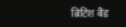ब्रिटिश बैंड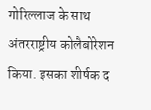गोरिल्लाज के साथ अंतरराष्ट्रीय कोलैबोरेशन किया. इसका शीर्षक द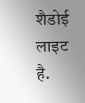शैडोई लाइट है.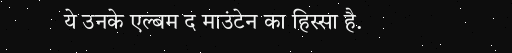ये उनके एल्बम द माउंटेन का हिस्सा है.